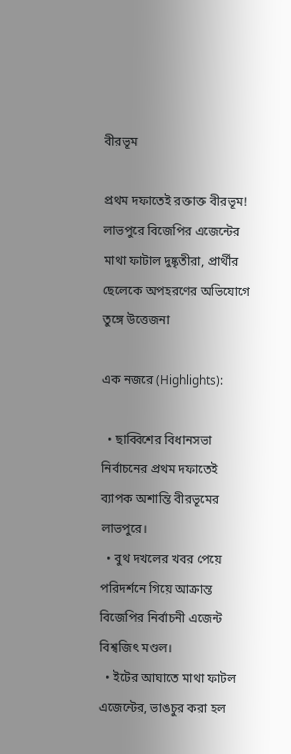বীরভূম

প্রথম দফাতেই রক্তাক্ত বীরভূম! লাভপুরে বিজেপির এজেন্টের মাথা ফাটাল দুষ্কৃতীরা, প্রার্থীর ছেলেকে অপহরণের অভিযোগে তুঙ্গে উত্তেজনা

এক নজরে (Highlights):

  • ছাব্বিশের বিধানসভা নির্বাচনের প্রথম দফাতেই ব্যাপক অশান্তি বীরভূমের লাভপুরে।
  • বুথ দখলের খবর পেয়ে পরিদর্শনে গিয়ে আক্রান্ত বিজেপির নির্বাচনী এজেন্ট বিশ্বজিৎ মণ্ডল।
  • ইটের আঘাতে মাথা ফাটল এজেন্টের, ভাঙচুর করা হল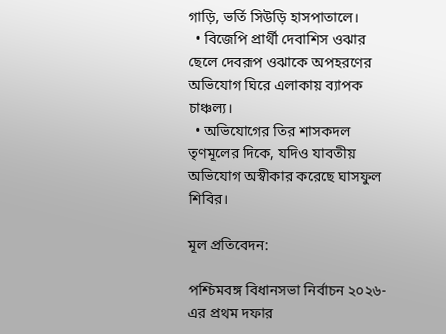গাড়ি, ভর্তি সিউড়ি হাসপাতালে।
  • বিজেপি প্রার্থী দেবাশিস ওঝার ছেলে দেবরূপ ওঝাকে অপহরণের অভিযোগ ঘিরে এলাকায় ব্যাপক চাঞ্চল্য।
  • অভিযোগের তির শাসকদল তৃণমূলের দিকে, যদিও যাবতীয় অভিযোগ অস্বীকার করেছে ঘাসফুল শিবির।

মূল প্রতিবেদন:

পশ্চিমবঙ্গ বিধানসভা নির্বাচন ২০২৬-এর প্রথম দফার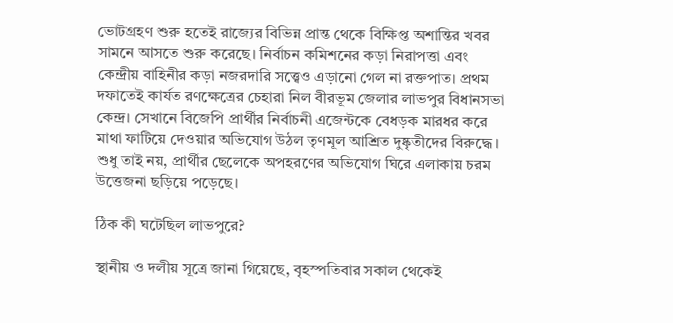ভোটগ্রহণ শুরু হতেই রাজ্যের বিভিন্ন প্রান্ত থেকে বিক্ষিপ্ত অশান্তির খবর সামনে আসতে শুরু করেছে। নির্বাচন কমিশনের কড়া নিরাপত্তা এবং কেন্দ্রীয় বাহিনীর কড়া নজরদারি সত্ত্বেও এড়ানো গেল না রক্তপাত। প্রথম দফাতেই কার্যত রণক্ষেত্রের চেহারা নিল বীরভূম জেলার লাভপুর বিধানসভা কেন্দ্র। সেখানে বিজেপি প্রার্থীর নির্বাচনী এজেন্টকে বেধড়ক মারধর করে মাথা ফাটিয়ে দেওয়ার অভিযোগ উঠল তৃণমূল আশ্রিত দুষ্কৃতীদের বিরুদ্ধে। শুধু তাই নয়, প্রার্থীর ছেলেকে অপহরণের অভিযোগ ঘিরে এলাকায় চরম উত্তেজনা ছড়িয়ে পড়েছে।

ঠিক কী ঘটেছিল লাভপুরে?

স্থানীয় ও দলীয় সূত্রে জানা গিয়েছে, বৃহস্পতিবার সকাল থেকেই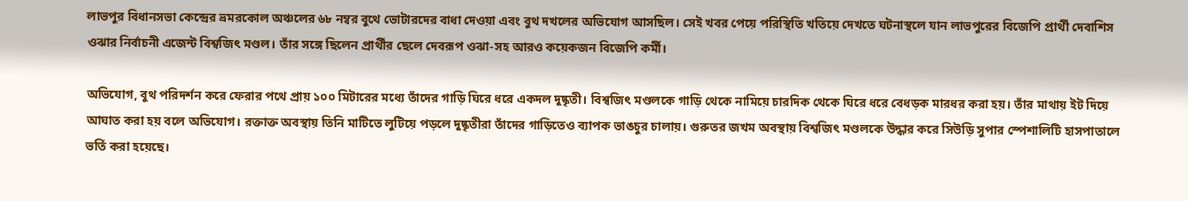লাভপুর বিধানসভা কেন্দ্রের ভ্রমরকোল অঞ্চলের ৬৮ নম্বর বুথে ভোটারদের বাধা দেওয়া এবং বুথ দখলের অভিযোগ আসছিল। সেই খবর পেয়ে পরিস্থিতি খতিয়ে দেখতে ঘটনাস্থলে যান লাভপুরের বিজেপি প্রার্থী দেবাশিস ওঝার নির্বাচনী এজেন্ট বিশ্বজিৎ মণ্ডল। তাঁর সঙ্গে ছিলেন প্রার্থীর ছেলে দেবরূপ ওঝা-সহ আরও কয়েকজন বিজেপি কর্মী।

অভিযোগ, বুথ পরিদর্শন করে ফেরার পথে প্রায় ১০০ মিটারের মধ্যে তাঁদের গাড়ি ঘিরে ধরে একদল দুষ্কৃতী। বিশ্বজিৎ মণ্ডলকে গাড়ি থেকে নামিয়ে চারদিক থেকে ঘিরে ধরে বেধড়ক মারধর করা হয়। তাঁর মাথায় ইট দিয়ে আঘাত করা হয় বলে অভিযোগ। রক্তাক্ত অবস্থায় তিনি মাটিতে লুটিয়ে পড়লে দুষ্কৃতীরা তাঁদের গাড়িতেও ব্যাপক ভাঙচুর চালায়। গুরুতর জখম অবস্থায় বিশ্বজিৎ মণ্ডলকে উদ্ধার করে সিউড়ি সুপার স্পেশালিটি হাসপাতালে ভর্তি করা হয়েছে।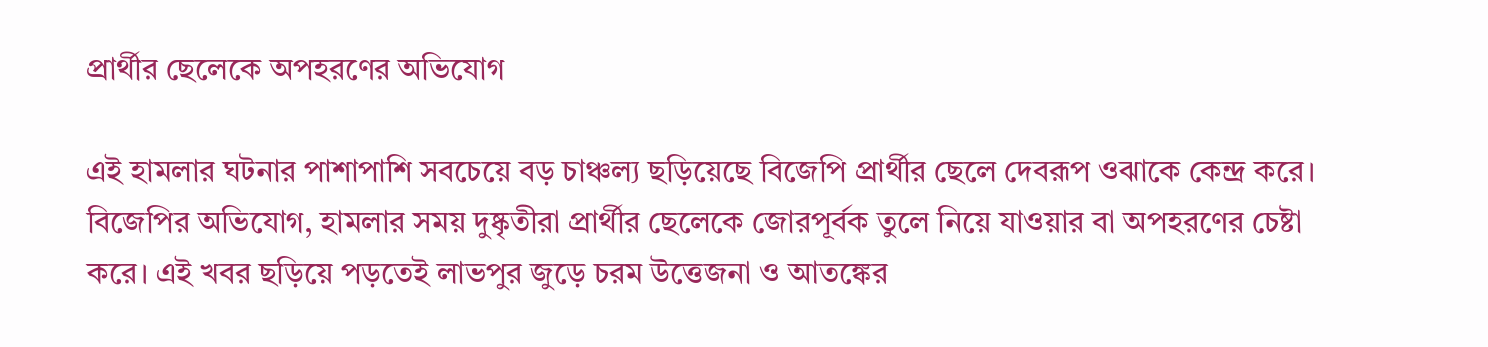প্রার্থীর ছেলেকে অপহরণের অভিযোগ

এই হামলার ঘটনার পাশাপাশি সবচেয়ে বড় চাঞ্চল্য ছড়িয়েছে বিজেপি প্রার্থীর ছেলে দেবরূপ ওঝাকে কেন্দ্র করে। বিজেপির অভিযোগ, হামলার সময় দুষ্কৃতীরা প্রার্থীর ছেলেকে জোরপূর্বক তুলে নিয়ে যাওয়ার বা অপহরণের চেষ্টা করে। এই খবর ছড়িয়ে পড়তেই লাভপুর জুড়ে চরম উত্তেজনা ও আতঙ্কের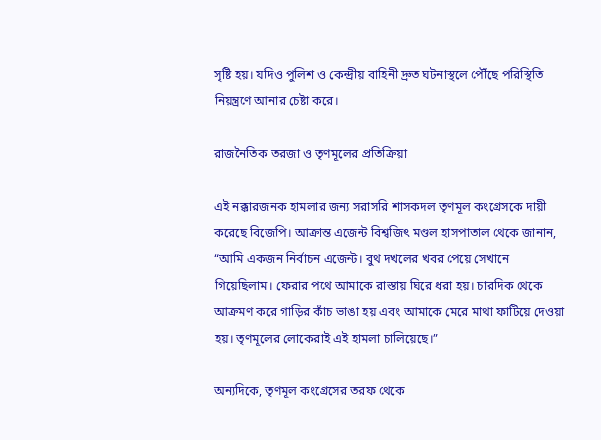সৃষ্টি হয়। যদিও পুলিশ ও কেন্দ্রীয় বাহিনী দ্রুত ঘটনাস্থলে পৌঁছে পরিস্থিতি নিয়ন্ত্রণে আনার চেষ্টা করে।

রাজনৈতিক তরজা ও তৃণমূলের প্রতিক্রিয়া

এই নক্কারজনক হামলার জন্য সরাসরি শাসকদল তৃণমূল কংগ্রেসকে দায়ী করেছে বিজেপি। আক্রান্ত এজেন্ট বিশ্বজিৎ মণ্ডল হাসপাতাল থেকে জানান, “আমি একজন নির্বাচন এজেন্ট। বুথ দখলের খবর পেয়ে সেখানে গিয়েছিলাম। ফেরার পথে আমাকে রাস্তায় ঘিরে ধরা হয়। চারদিক থেকে আক্রমণ করে গাড়ির কাঁচ ভাঙা হয় এবং আমাকে মেরে মাথা ফাটিয়ে দেওয়া হয়। তৃণমূলের লোকেরাই এই হামলা চালিয়েছে।”

অন্যদিকে, তৃণমূল কংগ্রেসের তরফ থেকে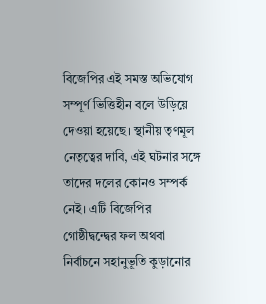বিজেপির এই সমস্ত অভিযোগ সম্পূর্ণ ভিত্তিহীন বলে উড়িয়ে দেওয়া হয়েছে। স্থানীয় তৃণমূল নেতৃত্বের দাবি, এই ঘটনার সঙ্গে তাদের দলের কোনও সম্পর্ক নেই। এটি বিজেপির গোষ্ঠীদ্বন্দ্বের ফল অথবা নির্বাচনে সহানুভূতি কুড়ানোর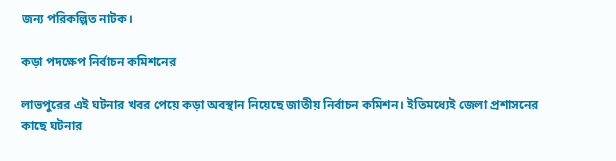জন্য পরিকল্পিত নাটক।

কড়া পদক্ষেপ নির্বাচন কমিশনের

লাভপুরের এই ঘটনার খবর পেয়ে কড়া অবস্থান নিয়েছে জাতীয় নির্বাচন কমিশন। ইতিমধ্যেই জেলা প্রশাসনের কাছে ঘটনার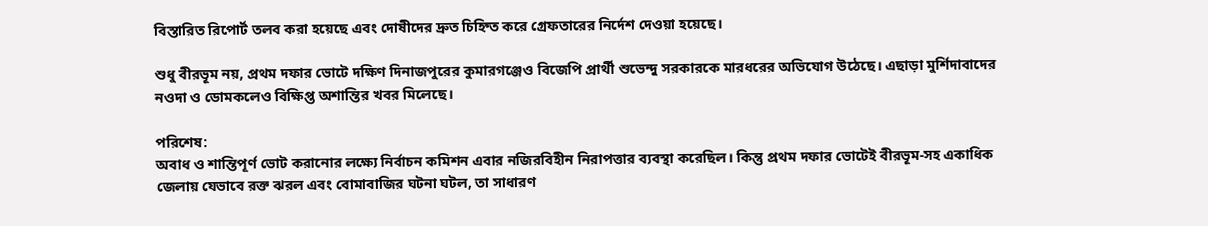বিস্তারিত রিপোর্ট তলব করা হয়েছে এবং দোষীদের দ্রুত চিহ্নিত করে গ্রেফতারের নির্দেশ দেওয়া হয়েছে।

শুধু বীরভূম নয়, প্রথম দফার ভোটে দক্ষিণ দিনাজপুরের কুমারগঞ্জেও বিজেপি প্রার্থী শুভেন্দু সরকারকে মারধরের অভিযোগ উঠেছে। এছাড়া মুর্শিদাবাদের নওদা ও ডোমকলেও বিক্ষিপ্ত অশান্তির খবর মিলেছে।

পরিশেষ:
অবাধ ও শান্তিপূর্ণ ভোট করানোর লক্ষ্যে নির্বাচন কমিশন এবার নজিরবিহীন নিরাপত্তার ব্যবস্থা করেছিল। কিন্তু প্রথম দফার ভোটেই বীরভূম-সহ একাধিক জেলায় যেভাবে রক্ত ঝরল এবং বোমাবাজির ঘটনা ঘটল, তা সাধারণ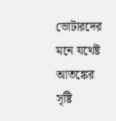ভোটারদের মনে যথেষ্ট আতঙ্কের সৃষ্টি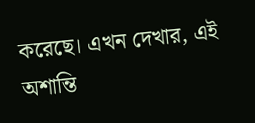করেছে। এখন দেখার, এই অশান্তি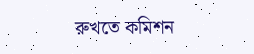রুখতে কমিশন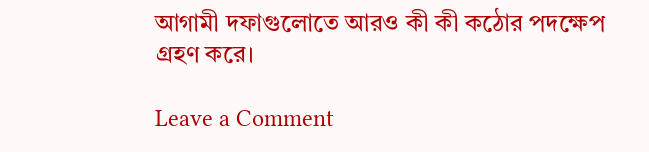আগামী দফাগুলোতে আরও কী কী কঠোর পদক্ষেপ গ্রহণ করে।

Leave a Comment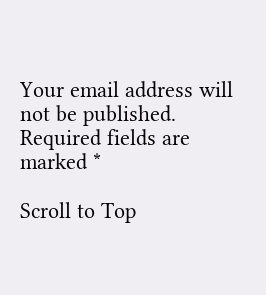Your email address will not be published. Required fields are marked *

Scroll to Top